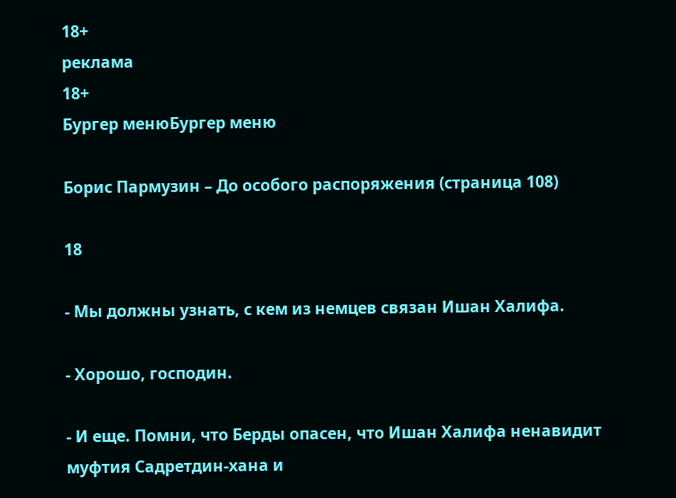18+
реклама
18+
Бургер менюБургер меню

Борис Пармузин – До особого распоряжения (страница 108)

18

- Мы должны узнать, с кем из немцев связан Ишан Халифа.

- Хорошо, господин.

- И еще. Помни, что Берды опасен, что Ишан Халифа ненавидит муфтия Садретдин-хана и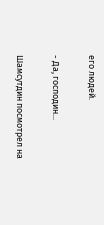его людей.

- Да, господин...

Шамсутдин посмотрел на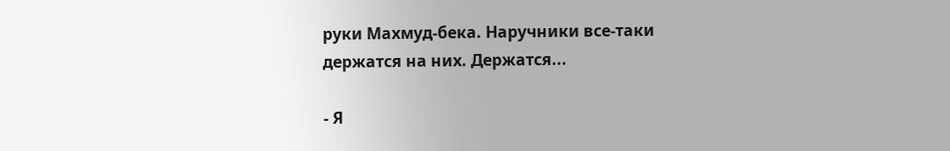руки Махмуд-бека. Наручники все-таки держатся на них. Держатся...

- Я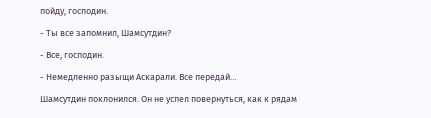пойду, господин.

- Ты все запомнил, Шамсутдин?

- Все, господин.

- Немедленно разыщи Аскарали. Все передай…

Шамсутдин поклонился. Он не успел повернуться, как к рядам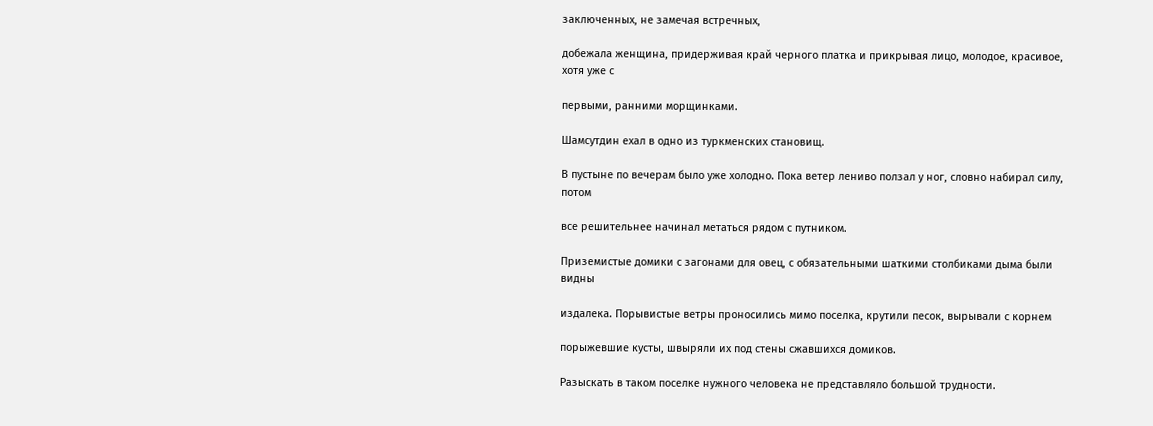заключенных, не замечая встречных,

добежала женщина, придерживая край черного платка и прикрывая лицо, молодое, красивое, хотя уже с

первыми, ранними морщинками.

Шамсутдин ехал в одно из туркменских становищ.

В пустыне по вечерам было уже холодно. Пока ветер лениво ползал у ног, словно набирал силу, потом

все решительнее начинал метаться рядом с путником.

Приземистые домики с загонами для овец, с обязательными шаткими столбиками дыма были видны

издалека. Порывистые ветры проносились мимо поселка, крутили песок, вырывали с корнем

порыжевшие кусты, швыряли их под стены сжавшихся домиков.

Разыскать в таком поселке нужного человека не представляло большой трудности.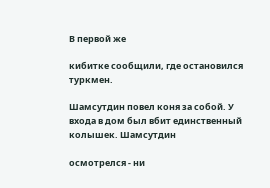В первой же

кибитке сообщили, где остановился туркмен.

Шамсутдин повел коня за собой. У входа в дом был вбит единственный колышек. Шамсутдин

осмотрелся - ни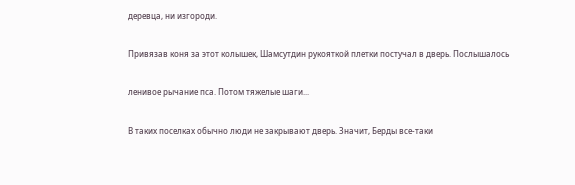деревца, ни изгороди.

Привязав коня за этот колышек, Шамсутдин рукояткой плетки постучал в дверь. Послышалось

ленивое рычание пса. Потом тяжелые шаги...

В таких поселках обычно люди не закрывают дверь. Значит, Берды все-таки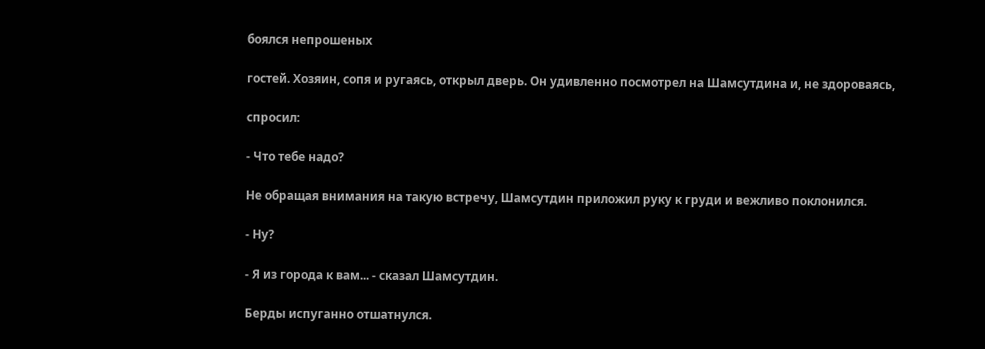боялся непрошеных

гостей. Хозяин, сопя и ругаясь, открыл дверь. Он удивленно посмотрел на Шамсутдина и, не здороваясь,

спросил:

- Что тебе надо?

Не обращая внимания на такую встречу, Шамсутдин приложил руку к груди и вежливо поклонился.

- Ну?

- Я из города к вам... - сказал Шамсутдин.

Берды испуганно отшатнулся.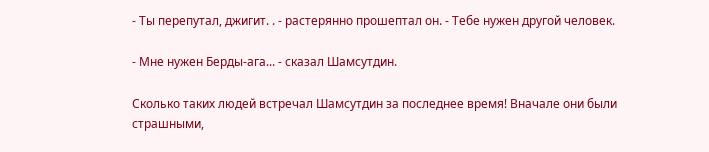- Ты перепутал, джигит. . - растерянно прошептал он. - Тебе нужен другой человек.

- Мне нужен Берды-ага... - сказал Шамсутдин.

Сколько таких людей встречал Шамсутдин за последнее время! Вначале они были страшными,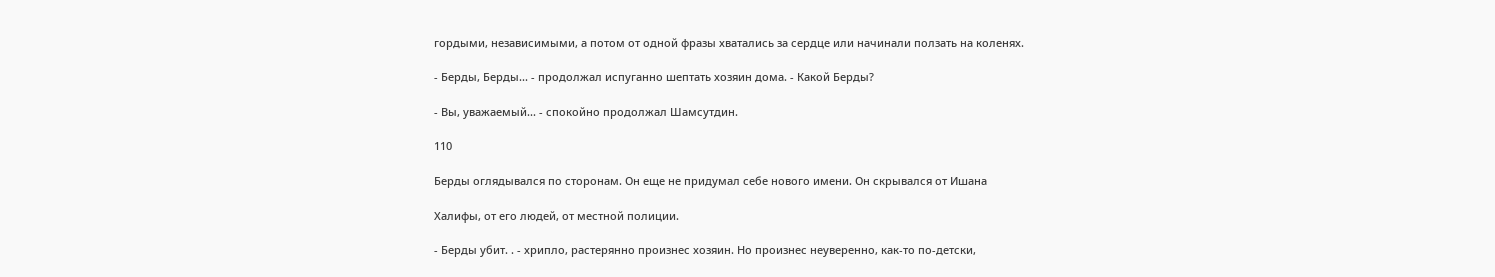гордыми, независимыми, а потом от одной фразы хватались за сердце или начинали ползать на коленях.

- Берды, Берды... - продолжал испуганно шептать хозяин дома. - Какой Берды?

- Вы, уважаемый... - спокойно продолжал Шамсутдин.

110

Берды оглядывался по сторонам. Он еще не придумал себе нового имени. Он скрывался от Ишана

Халифы, от его людей, от местной полиции.

- Берды убит. . - хрипло, растерянно произнес хозяин. Но произнес неуверенно, как-то по-детски,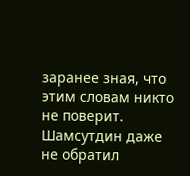заранее зная, что этим словам никто не поверит. Шамсутдин даже не обратил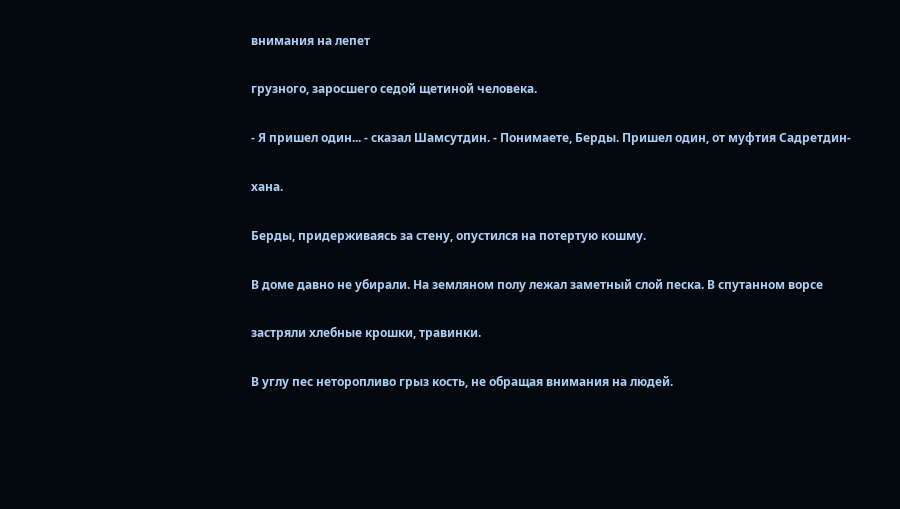внимания на лепет

грузного, заросшего седой щетиной человека.

- Я пришел один... - сказал Шамсутдин. - Понимаете, Берды. Пришел один, от муфтия Садретдин-

хана.

Берды, придерживаясь за стену, опустился на потертую кошму.

В доме давно не убирали. На земляном полу лежал заметный слой песка. В спутанном ворсе

застряли хлебные крошки, травинки.

В углу пес неторопливо грыз кость, не обращая внимания на людей.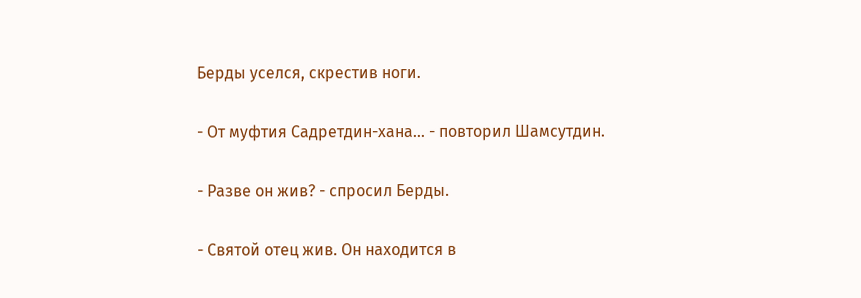Берды уселся, скрестив ноги.

- От муфтия Садретдин-хана... - повторил Шамсутдин.

- Разве он жив? - спросил Берды.

- Святой отец жив. Он находится в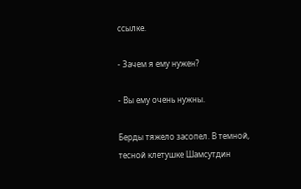ссылке.

- Зачем я ему нужен?

- Вы ему очень нужны.

Берды тяжело засопел. В темной, тесной клетушке Шамсутдин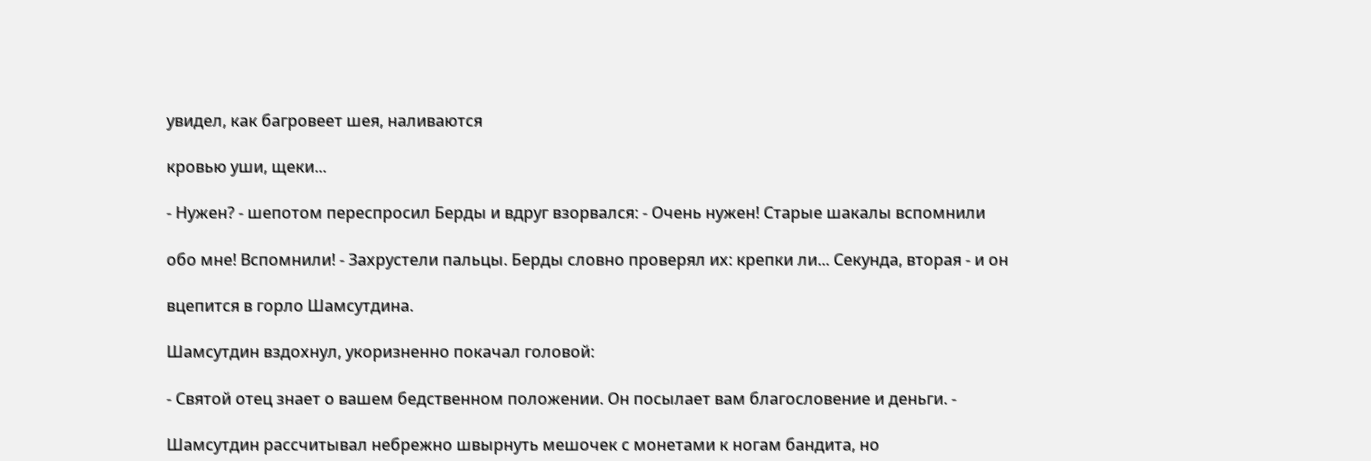увидел, как багровеет шея, наливаются

кровью уши, щеки...

- Нужен? - шепотом переспросил Берды и вдруг взорвался: - Очень нужен! Старые шакалы вспомнили

обо мне! Вспомнили! - Захрустели пальцы. Берды словно проверял их: крепки ли... Секунда, вторая - и он

вцепится в горло Шамсутдина.

Шамсутдин вздохнул, укоризненно покачал головой:

- Святой отец знает о вашем бедственном положении. Он посылает вам благословение и деньги. -

Шамсутдин рассчитывал небрежно швырнуть мешочек с монетами к ногам бандита, но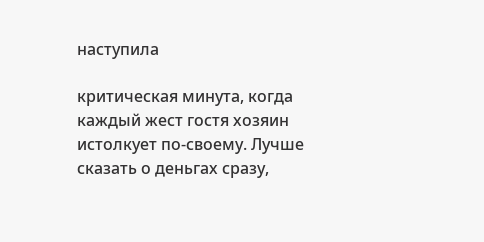наступила

критическая минута, когда каждый жест гостя хозяин истолкует по-своему. Лучше сказать о деньгах сразу,